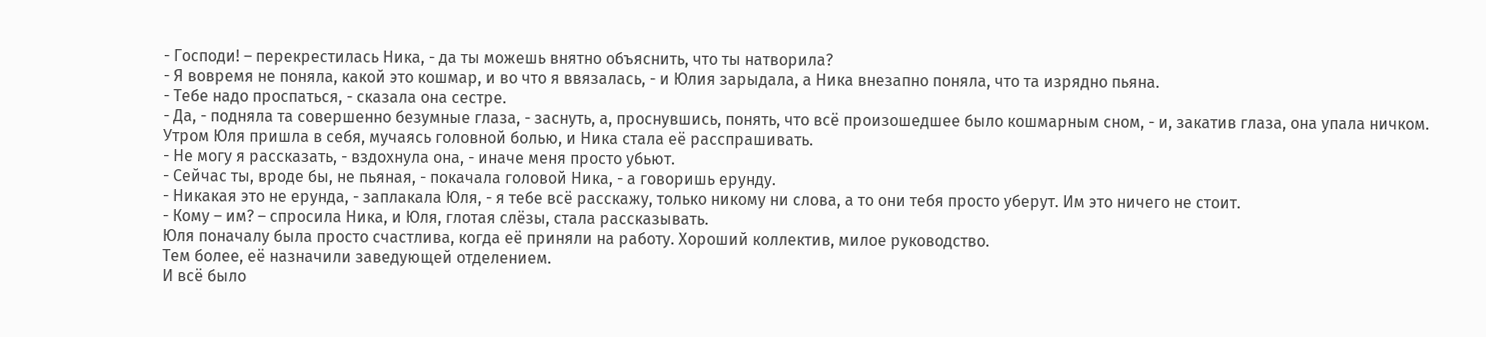- Господи! – перекрестилась Ника, - да ты можешь внятно объяснить, что ты натворила?
- Я вовремя не поняла, какой это кошмар, и во что я ввязалась, - и Юлия зарыдала, а Ника внезапно поняла, что та изрядно пьяна.
- Тебе надо проспаться, - сказала она сестре.
- Да, - подняла та совершенно безумные глаза, - заснуть, а, проснувшись, понять, что всё произошедшее было кошмарным сном, - и, закатив глаза, она упала ничком.
Утром Юля пришла в себя, мучаясь головной болью, и Ника стала её расспрашивать.
- Не могу я рассказать, - вздохнула она, - иначе меня просто убьют.
- Сейчас ты, вроде бы, не пьяная, - покачала головой Ника, - а говоришь ерунду.
- Никакая это не ерунда, - заплакала Юля, - я тебе всё расскажу, только никому ни слова, а то они тебя просто уберут. Им это ничего не стоит.
- Кому – им? – спросила Ника, и Юля, глотая слёзы, стала рассказывать.
Юля поначалу была просто счастлива, когда её приняли на работу. Хороший коллектив, милое руководство.
Тем более, её назначили заведующей отделением.
И всё было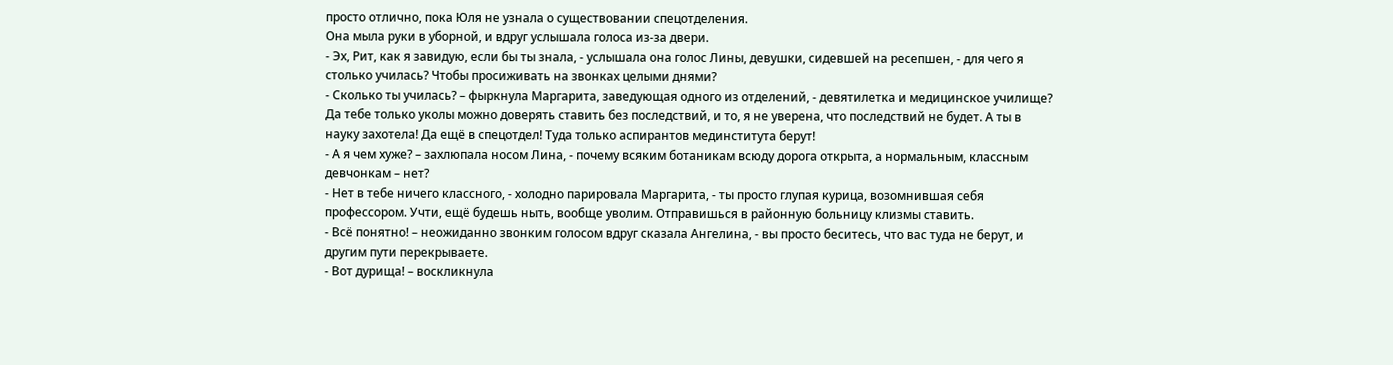просто отлично, пока Юля не узнала о существовании спецотделения.
Она мыла руки в уборной, и вдруг услышала голоса из-за двери.
- Эх, Рит, как я завидую, если бы ты знала, - услышала она голос Лины, девушки, сидевшей на ресепшен, - для чего я столько училась? Чтобы просиживать на звонках целыми днями?
- Сколько ты училась? – фыркнула Маргарита, заведующая одного из отделений, - девятилетка и медицинское училище? Да тебе только уколы можно доверять ставить без последствий, и то, я не уверена, что последствий не будет. А ты в науку захотела! Да ещё в спецотдел! Туда только аспирантов мединститута берут!
- А я чем хуже? – захлюпала носом Лина, - почему всяким ботаникам всюду дорога открыта, а нормальным, классным девчонкам – нет?
- Нет в тебе ничего классного, - холодно парировала Маргарита, - ты просто глупая курица, возомнившая себя профессором. Учти, ещё будешь ныть, вообще уволим. Отправишься в районную больницу клизмы ставить.
- Всё понятно! – неожиданно звонким голосом вдруг сказала Ангелина, - вы просто беситесь, что вас туда не берут, и другим пути перекрываете.
- Вот дурища! – воскликнула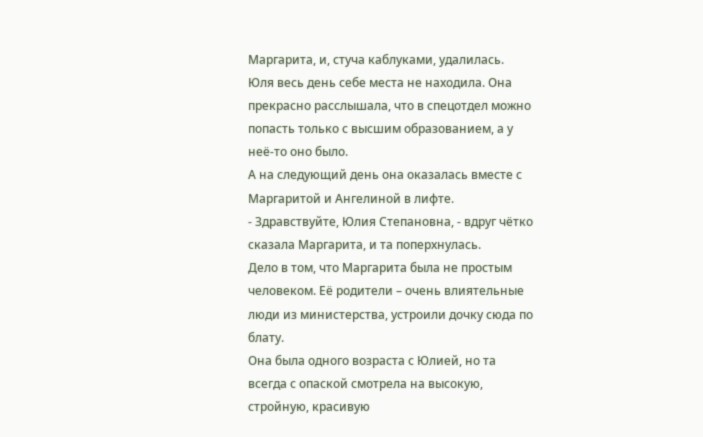Маргарита, и, стуча каблуками, удалилась.
Юля весь день себе места не находила. Она прекрасно расслышала, что в спецотдел можно попасть только с высшим образованием, а у неё-то оно было.
А на следующий день она оказалась вместе с Маргаритой и Ангелиной в лифте.
- Здравствуйте, Юлия Степановна, - вдруг чётко сказала Маргарита, и та поперхнулась.
Дело в том, что Маргарита была не простым человеком. Её родители – очень влиятельные люди из министерства, устроили дочку сюда по блату.
Она была одного возраста с Юлией, но та всегда с опаской смотрела на высокую, стройную, красивую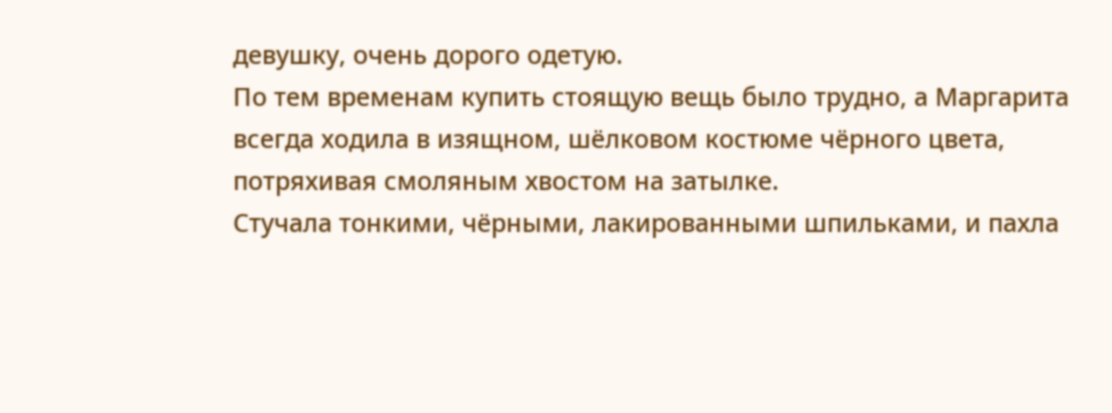девушку, очень дорого одетую.
По тем временам купить стоящую вещь было трудно, а Маргарита всегда ходила в изящном, шёлковом костюме чёрного цвета, потряхивая смоляным хвостом на затылке.
Стучала тонкими, чёрными, лакированными шпильками, и пахла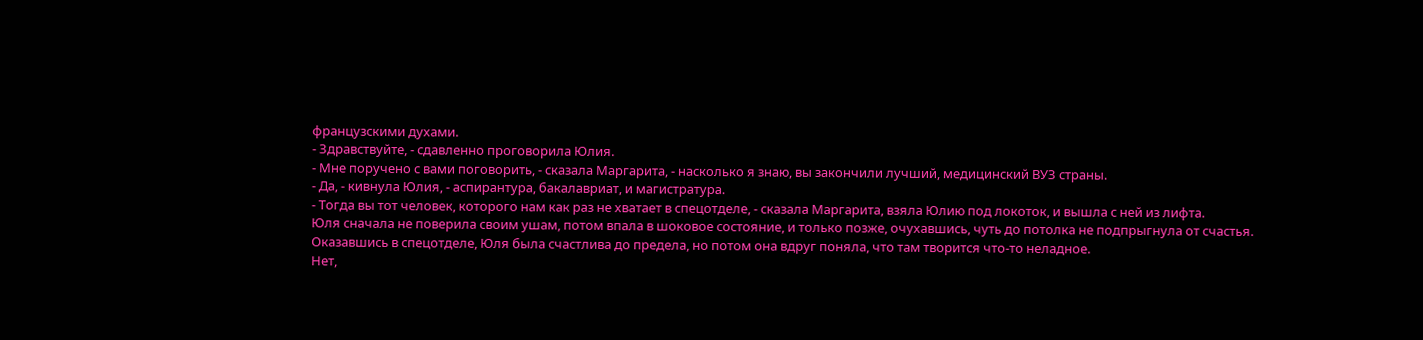французскими духами.
- Здравствуйте, - сдавленно проговорила Юлия.
- Мне поручено с вами поговорить, - сказала Маргарита, - насколько я знаю, вы закончили лучший, медицинский ВУЗ страны.
- Да, - кивнула Юлия, - аспирантура, бакалавриат, и магистратура.
- Тогда вы тот человек, которого нам как раз не хватает в спецотделе, - сказала Маргарита, взяла Юлию под локоток, и вышла с ней из лифта.
Юля сначала не поверила своим ушам, потом впала в шоковое состояние, и только позже, очухавшись, чуть до потолка не подпрыгнула от счастья.
Оказавшись в спецотделе, Юля была счастлива до предела, но потом она вдруг поняла, что там творится что-то неладное.
Нет,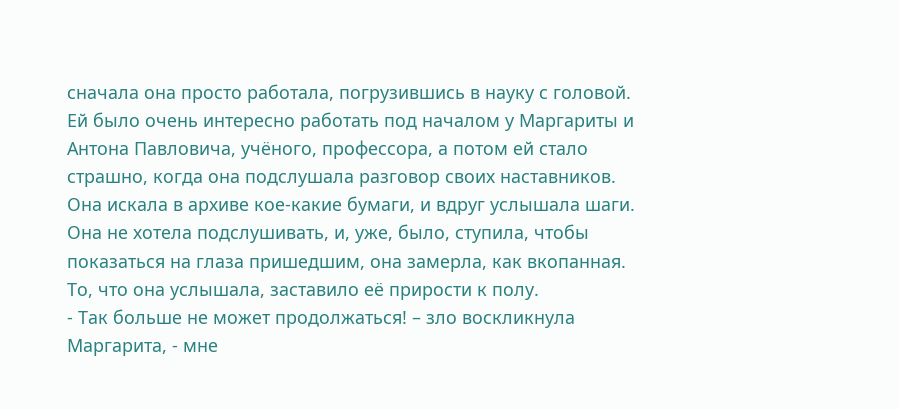сначала она просто работала, погрузившись в науку с головой.
Ей было очень интересно работать под началом у Маргариты и Антона Павловича, учёного, профессора, а потом ей стало страшно, когда она подслушала разговор своих наставников.
Она искала в архиве кое-какие бумаги, и вдруг услышала шаги. Она не хотела подслушивать, и, уже, было, ступила, чтобы показаться на глаза пришедшим, она замерла, как вкопанная.
То, что она услышала, заставило её прирости к полу.
- Так больше не может продолжаться! – зло воскликнула Маргарита, - мне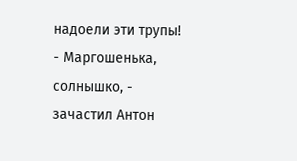надоели эти трупы!
- Маргошенька, солнышко, - зачастил Антон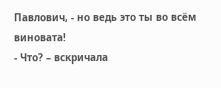Павлович, - но ведь это ты во всём виновата!
- Что? – вскричала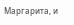Маргарита, и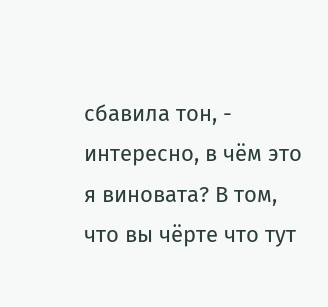сбавила тон, - интересно, в чём это я виновата? В том, что вы чёрте что тут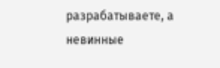разрабатываете, а невинные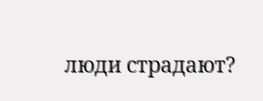люди страдают?